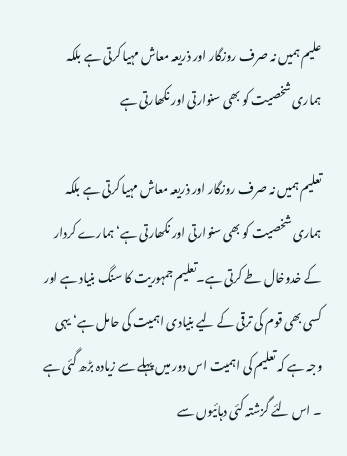علیم ہمیں نہ صرف روزگار اور ذریعہ معاش مہیا کرتی ہے بلکہ ہماری شخصیت کو بھی سنوارتی اور نکھارتی ہے

تعلیم ہمیں نہ صرف روزگار اور ذریعہ معاش مہیا کرتی ہے بلکہ ہماری شخصیت کو بھی سنوارتی اور نکھارتی ہے‘ ہمارے کردار کے خدوخال طے کرتی ہے۔تعلیم جمہوریت کا سنگ بنیاد ہے اور کسی بھی قوم کی ترقی کے لیے بنیادی اہمیت کی حامل ہے‘ یہی وجہ ہے کہ تعلیم کی اہمیت اس دور میں پہلے سے زیادہ بڑھ گئی ہے ۔ اس لئے گزشتہ کئی دہائیوں سے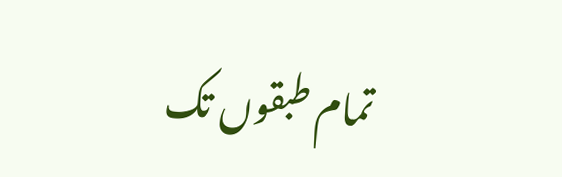تمام طبقوں تک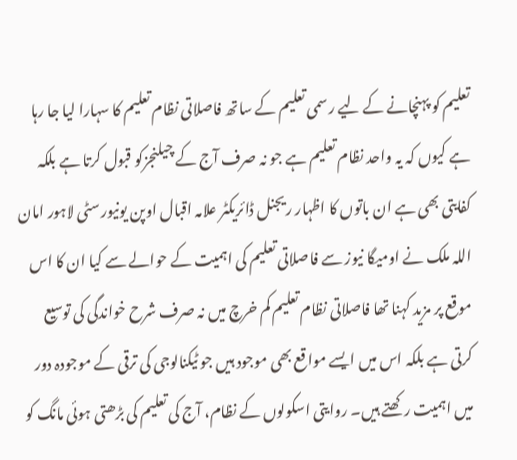تعلیم کو پہنچانے کے لیے رسمی تعلیم کے ساتھ فاصلاتی نظام تعلیم کا سہارا لیا جا رہا ہے کیوں کہ یہ واحد نظام تعلیم ہے جو نہ صرف آج کے چیلنجزکو قبول کرتا ہے بلکہ کفایتی بھی ہے ان باتوں کا اظہار ریجنل ڈائریکٹر علامہ اقبال اوپن یونیورسٹی لاہور امان اللہ ملک نے اومیگا نیوز سے فاصلاتی تعلیم کی اہمیت کے حوالے سے کیا ان کا اس موقع پر مزید کہنا تھا فاصلاتی نظام تعلیم کم خرچ میں نہ صرف شرح خواندگی کی توسیع کرتی ہے بلکہ اس میں ایسے مواقع بھی موجود ہیں جو ٹیکنالوجی کی ترقی کے موجودہ دور میں اہمیت رکھتے ہیں۔ روایتی اسکولوں کے نظام، آج کی تعلیم کی بڑھتی ہوئی مانگ کو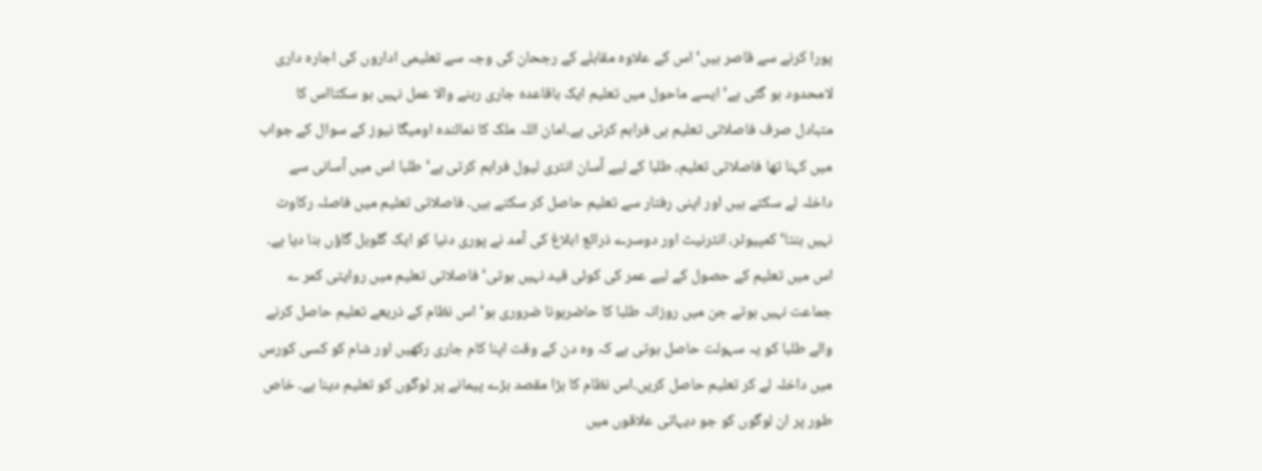پورا کرنے سے قاصر ہیں‘ اس کے علاوہ مقابلے کے رجحان کی وجہ سے تعلیمی اداروں کی اجارہ داری لامحدود ہو گئی ہے‘ ایسے ماحول میں تعلیم ایک باقاعدہ جاری رہنے والا عمل نہیں ہو سکتااس کا متبادل صرف فاصلاتی تعلیم ہی فراہم کرتی ہے۔امان اللہ ملک کا نمائندہ اومیگا نیوز کے سوال کے جواب میں کہنا تھا فاصلاتی تعلیم، طلبا کے لیے آسان انٹری لیول فراہم کرتی ہے‘ طلبا اس میں آسانی سے داخلہ لے سکتے ہیں اور اپنی رفتار سے تعلیم حاصل کر سکتے ہیں۔ فاصلاتی تعلیم میں فاصلہ رکاوٹ نہیں بنتا‘ کمپیوٹر، انٹرنیٹ اور دوسرے ذرائع ابلاغ کی آمد نے پوری دنیا کو ایک گلوبل گاؤں بنا دیا ہے۔ اس میں تعلیم کے حصول کے لیے عمر کی کوئی قید نہیں ہوتی‘ فاصلاتی تعلیم میں روایتی کمر ے جماعت نہیں ہوتے جن میں روزانہ طلبا کا حاضرہونا ضروری ہو‘ اس نظام کے ذریعے تعلیم حاصل کرنے والے طلبا کو یہ سہولت حاصل ہوتی ہے کہ وہ دن کے وقت اپنا کام جاری رکھیں اور شام کو کسی کورس میں داخلہ لے کر تعلیم حاصل کریں۔اس نظام کا بڑا مقصد بڑے پیمانے پر لوگوں کو تعلیم دینا ہے۔ خاص طور پر ان لوگوں کو جو دیہاتی علاقوں میں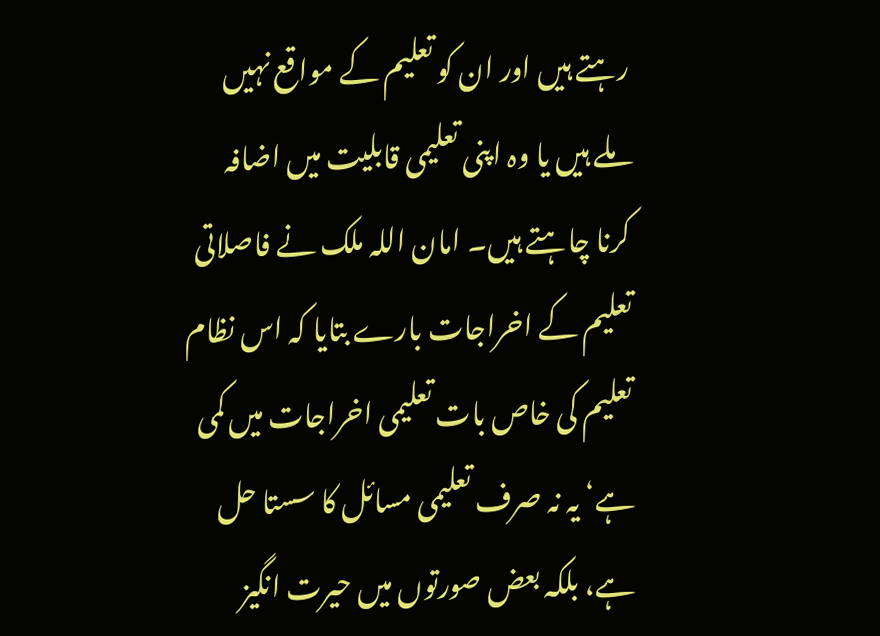رہتے ہیں اور ان کو تعلیم کے مواقع نہیں ملے ہیں یا وہ اپنی تعلیمی قابلیت میں اضافہ کرنا چاہتے ہیں۔ امان اللہ ملک نے فاصلاتی تعلیم کے اخراجات بارے بتایا کہ اس نظام تعلیم کی خاص بات تعلیمی اخراجات میں کمی ہے‘ یہ نہ صرف تعلیمی مسائل کا سستا حل ہے، بلکہ بعض صورتوں میں حیرت انگیز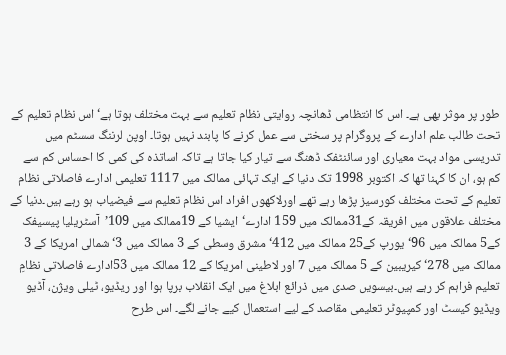طور پر موثر بھی ہے۔ اس کا انتظامی ڈھانچہ روایتی نظام تعلیم سے بہت مختلف ہوتا ہے‘ اس نظام تعلیم کے تحت طالب علم ادارے کے پروگرام پر سختی سے عمل کرنے کا پابند نہیں ہوتا۔ اوپن لرننگ سسٹم میں تدریسی مواد بہت معیاری اور سائنٹفک ڈھنگ سے تیار کیا جاتا ہے تاکہ اساتذہ کی کمی کا احساس کم سے کم ہو، ان کا کہنا تھا کہ اکتوبر 1998 تک دنیا کے ایک تہائی ممالک میں 1117 تعلیمی ادارے فاصلاتی نظام تعلیم کے تحت مختلف کورسیز پڑھا رہے تھے اورلاکھوں افراد اس نظام تعلیم سے فیضیاب ہو رہے ہیں۔دنیا کے مختلف علاقوں میں افریقہ کے31ممالک میں 159 ادارے‘ایشیا کے 19ممالک میں 109’آسٹریلیا پیسیفک کے5 ممالک میں 96‘یورپ کے25 ممالک میں 412‘مشرق وسطی کے 3 ممالک میں 3‘شمالی امریکا کے 3 ممالک میں 278‘کیریبین کے 5 ممالک میں 7 اور لاطینی امریکا کے 12 ممالک میں 53ادارے فاصلاتی نظامِ تعلیم فراہم کر رہے ہیں۔بیسویں صدی میں ذرائع ابلاغ میں ایک انقلاب برپا ہوا اور ریڈیو، ٹیلی ویژن، آڈیو ویڈیو کیسٹ اور کمپیوٹر تعلیمی مقاصد کے لیے استعمال کیے جانے لگے۔ اس طرح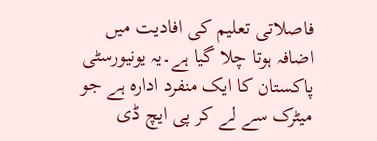فاصلاتی تعلیم کی افادیت میں اضافہ ہوتا چلا گیا ہے۔یہ یونیورسٹی پاکستان کا ایک منفرد ادارہ ہے جو میٹرک سے لے کر پی ایچ ڈی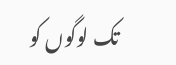تک لوگوں کو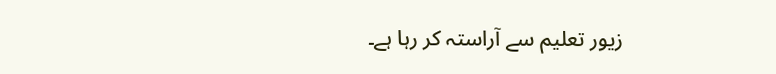زیور تعلیم سے آراستہ کر رہا ہے۔